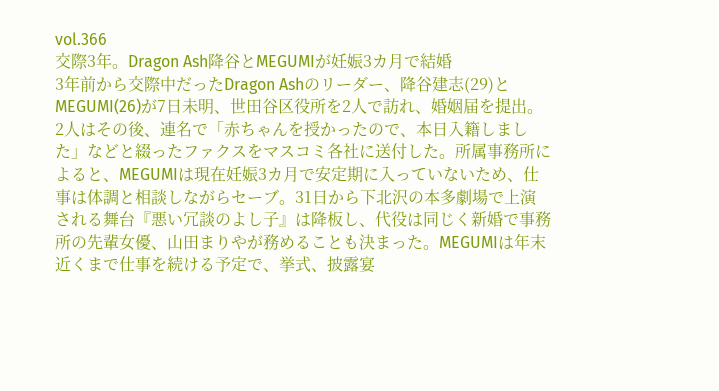vol.366
交際3年。Dragon Ash降谷とMEGUMIが妊娠3カ月で結婚
3年前から交際中だったDragon Ashのリーダー、降谷建志(29)とMEGUMI(26)が7日未明、世田谷区役所を2人で訪れ、婚姻届を提出。2人はその後、連名で「赤ちゃんを授かったので、本日入籍しました」などと綴ったファクスをマスコミ各社に送付した。所属事務所によると、MEGUMIは現在妊娠3カ月で安定期に入っていないため、仕事は体調と相談しながらセーブ。31日から下北沢の本多劇場で上演される舞台『悪い冗談のよし子』は降板し、代役は同じく新婚で事務所の先輩女優、山田まりやが務めることも決まった。MEGUMIは年末近くまで仕事を続ける予定で、挙式、披露宴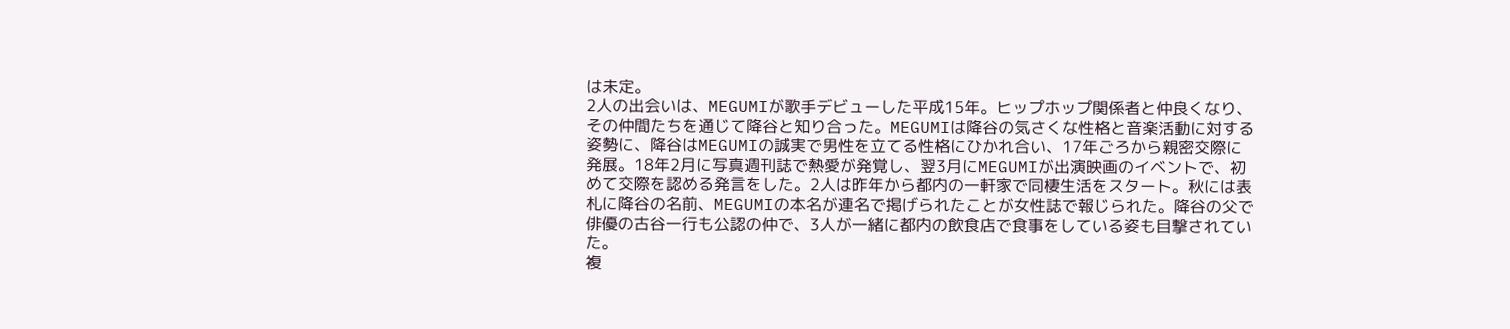は未定。
2人の出会いは、MEGUMIが歌手デビューした平成15年。ヒップホップ関係者と仲良くなり、その仲間たちを通じて降谷と知り合った。MEGUMIは降谷の気さくな性格と音楽活動に対する姿勢に、降谷はMEGUMIの誠実で男性を立てる性格にひかれ合い、17年ごろから親密交際に発展。18年2月に写真週刊誌で熱愛が発覚し、翌3月にMEGUMIが出演映画のイベントで、初めて交際を認める発言をした。2人は昨年から都内の一軒家で同棲生活をスタート。秋には表札に降谷の名前、MEGUMIの本名が連名で掲げられたことが女性誌で報じられた。降谷の父で俳優の古谷一行も公認の仲で、3人が一緒に都内の飲食店で食事をしている姿も目撃されていた。
複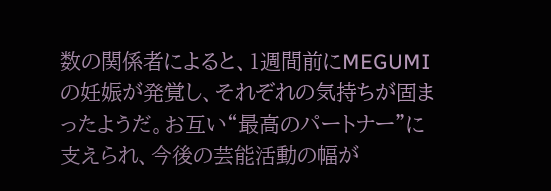数の関係者によると、1週間前にMEGUMIの妊娠が発覚し、それぞれの気持ちが固まったようだ。お互い“最高のパートナー”に支えられ、今後の芸能活動の幅が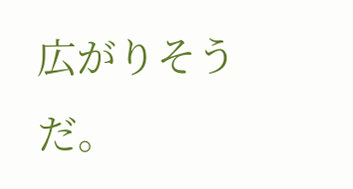広がりそうだ。